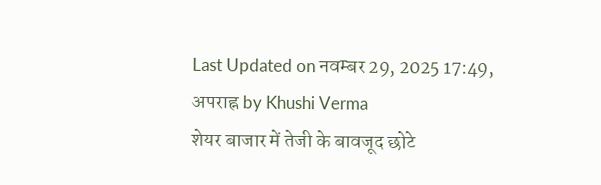Last Updated on नवम्बर 29, 2025 17:49, अपराह्न by Khushi Verma
शेयर बाजार में तेजी के बावजूद छोटे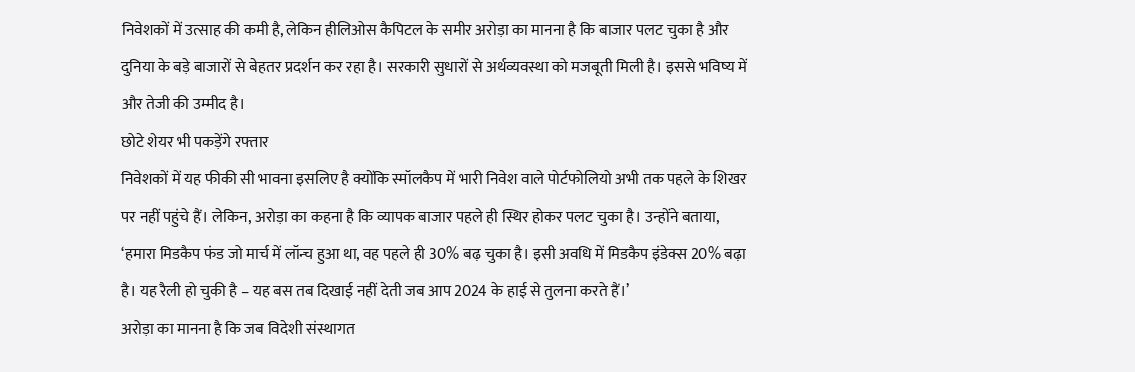निवेशकों में उत्साह की कमी है, लेकिन हीलिओस कैपिटल के समीर अरोड़ा का मानना है कि बाजार पलट चुका है और दुनिया के बड़े बाजारों से बेहतर प्रदर्शन कर रहा है। सरकारी सुधारों से अर्थव्यवस्था को मजबूती मिली है। इससे भविष्य में और तेजी की उम्मीद है।
छोटे शेयर भी पकड़ेंगे रफ्तार
निवेशकों में यह फीकी सी भावना इसलिए है क्योंकि स्मॉलकैप में भारी निवेश वाले पोर्टफोलियो अभी तक पहले के शिखर पर नहीं पहुंचे हैं। लेकिन, अरोड़ा का कहना है कि व्यापक बाजार पहले ही स्थिर होकर पलट चुका है। उन्होंने बताया, ‘हमारा मिडकैप फंड जो मार्च में लॉन्च हुआ था, वह पहले ही 30% बढ़ चुका है। इसी अवधि में मिडकैप इंडेक्स 20% बढ़ा है। यह रैली हो चुकी है – यह बस तब दिखाई नहीं देती जब आप 2024 के हाई से तुलना करते हैं।’
अरोड़ा का मानना है कि जब विदेशी संस्थागत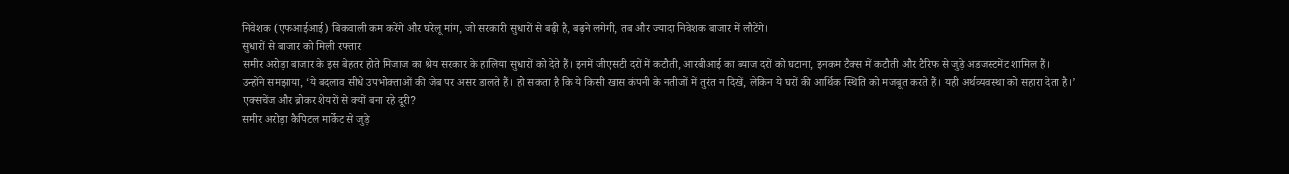निवेशक (एफआईआई) बिकवाली कम करेंगे और घरेलू मांग, जो सरकारी सुधारों से बढ़ी है, बढ़ने लगेगी, तब और ज्यादा निवेशक बाजार में लौटेंगे।
सुधारों से बाजार को मिली रफ्तार
समीर अरोड़ा बाजार के इस बेहतर होते मिजाज का श्रेय सरकार के हालिया सुधारों को देते हैं। इनमें जीएसटी दरों में कटौती, आरबीआई का ब्याज दरों को घटाना, इनकम टैक्स में कटौती और टैरिफ से जुड़े अडजस्टमेंट शामिल हैं।
उन्होंने समझाया, ‘ये बदलाव सीधे उपभोक्ताओं की जेब पर असर डालते हैं। हो सकता है कि ये किसी खास कंपनी के नतीजों में तुरंत न दिखें, लेकिन ये घरों की आर्थिक स्थिति को मजबूत करते हैं। यही अर्थव्यवस्था को सहारा देता है।’
एक्सचेंज और ब्रोकर शेयरों से क्यों बना रहे दूरी?
समीर अरोड़ा कैपिटल मार्केट से जुड़े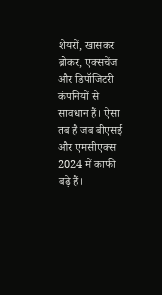शेयरों, खासकर ब्रोकर, एक्सचेंज और डिपॉजिटरी कंपनियों से सावधान हैं। ऐसा तब है जब बीएसई और एमसीएक्स 2024 में काफी बढ़े हैं।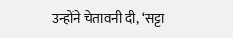उन्होंने चेतावनी दी, ‘सट्टा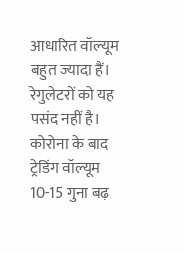आधारित वॉल्यूम बहुत ज्यादा हैं। रेगुलेटरों को यह पसंद नहीं है। कोरोना के बाद ट्रेडिंग वॉल्यूम 10-15 गुना बढ़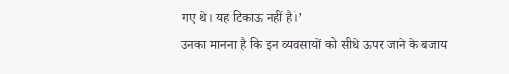गए थे। यह टिकाऊ नहीं है।’
उनका मानना है कि इन व्यवसायों को सीधे ऊपर जाने के बजाय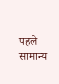पहले सामान्य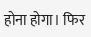होना होगा। फिर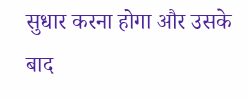सुधार करना होगा और उसके बाद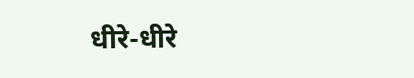धीरे-धीरे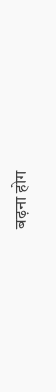बढ़ना होग